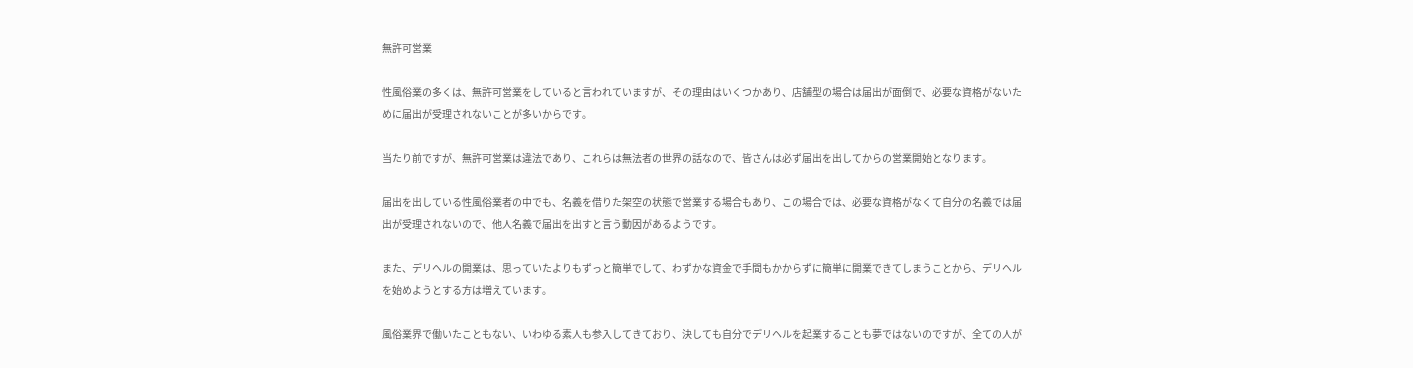無許可営業

性風俗業の多くは、無許可営業をしていると言われていますが、その理由はいくつかあり、店舗型の場合は届出が面倒で、必要な資格がないために届出が受理されないことが多いからです。

当たり前ですが、無許可営業は違法であり、これらは無法者の世界の話なので、皆さんは必ず届出を出してからの営業開始となります。

届出を出している性風俗業者の中でも、名義を借りた架空の状態で営業する場合もあり、この場合では、必要な資格がなくて自分の名義では届出が受理されないので、他人名義で届出を出すと言う動因があるようです。

また、デリヘルの開業は、思っていたよりもずっと簡単でして、わずかな資金で手間もかからずに簡単に開業できてしまうことから、デリヘルを始めようとする方は増えています。

風俗業界で働いたこともない、いわゆる素人も参入してきており、決しても自分でデリヘルを起業することも夢ではないのですが、全ての人が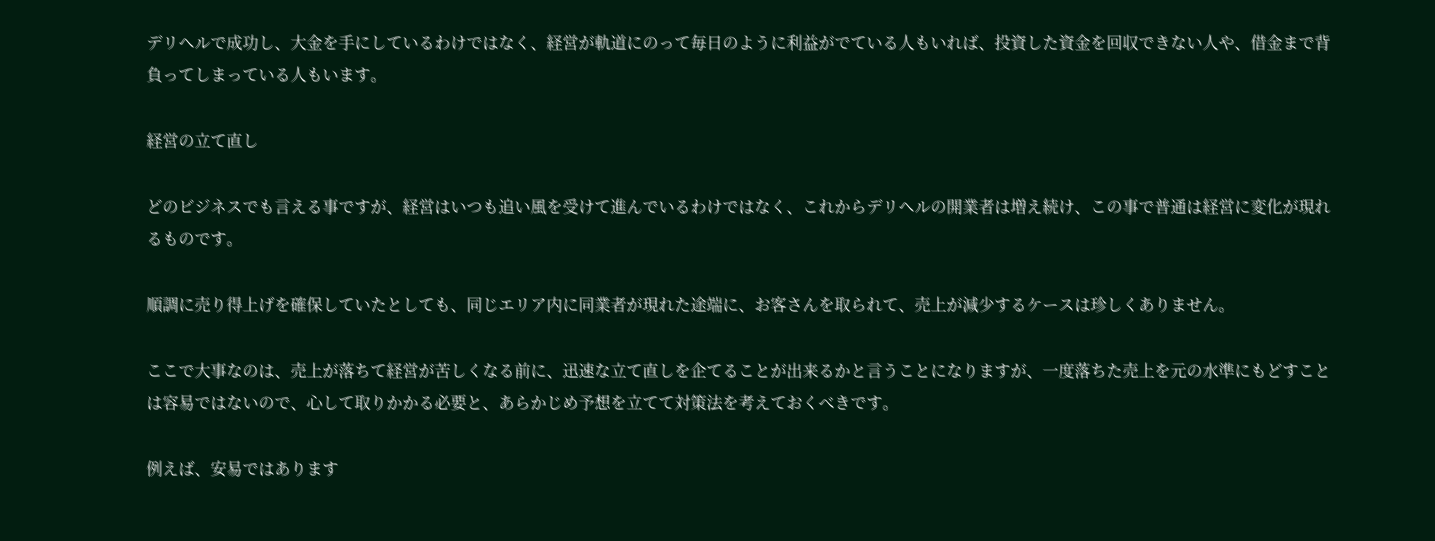デリヘルで成功し、大金を手にしているわけではなく、経営が軌道にのって毎日のように利益がでている人もいれば、投資した資金を回収できない人や、借金まで背負ってしまっている人もいます。

経営の立て直し

どのビジネスでも言える事ですが、経営はいつも追い風を受けて進んでいるわけではなく、これからデリヘルの開業者は増え続け、この事で普通は経営に変化が現れるものです。

順調に売り得上げを確保していたとしても、同じエリア内に同業者が現れた途端に、お客さんを取られて、売上が減少するケースは珍しくありません。

ここで大事なのは、売上が落ちて経営が苦しくなる前に、迅速な立て直しを企てることが出来るかと言うことになりますが、一度落ちた売上を元の水準にもどすことは容易ではないので、心して取りかかる必要と、あらかじめ予想を立てて対策法を考えておくべきです。

例えば、安易ではあります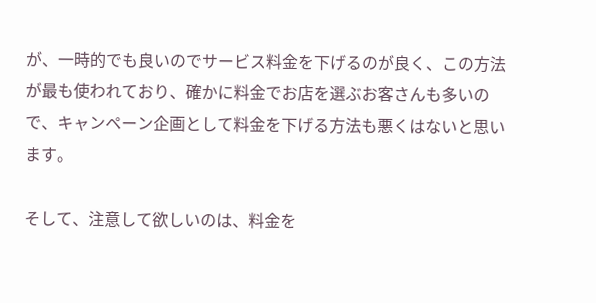が、一時的でも良いのでサービス料金を下げるのが良く、この方法が最も使われており、確かに料金でお店を選ぶお客さんも多いので、キャンペーン企画として料金を下げる方法も悪くはないと思います。

そして、注意して欲しいのは、料金を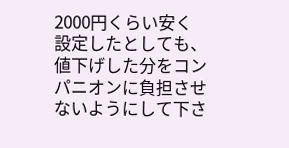2000円くらい安く設定したとしても、値下げした分をコンパニオンに負担させないようにして下さ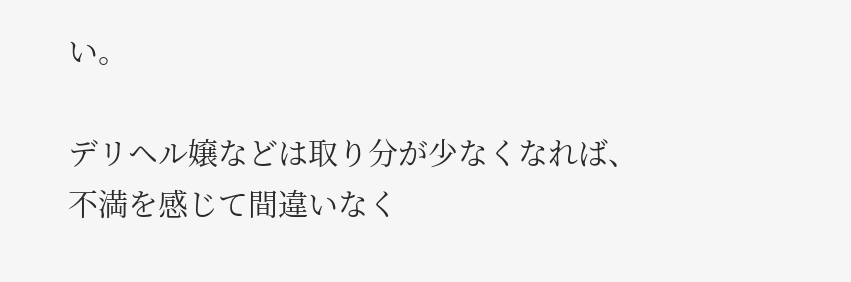い。

デリヘル嬢などは取り分が少なくなれば、不満を感じて間違いなく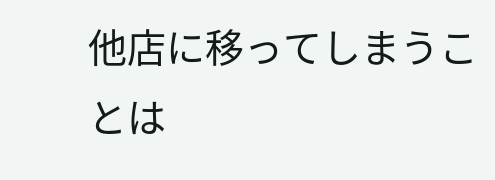他店に移ってしまうことは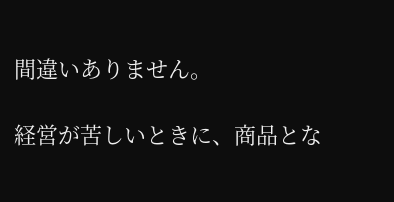間違いありません。

経営が苦しいときに、商品とな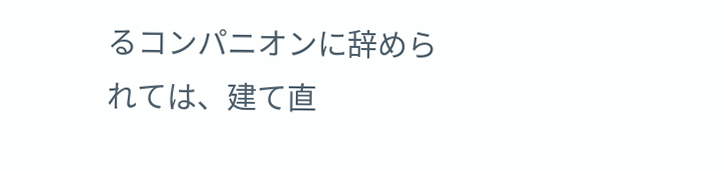るコンパニオンに辞められては、建て直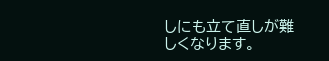しにも立て直しが難しくなります。